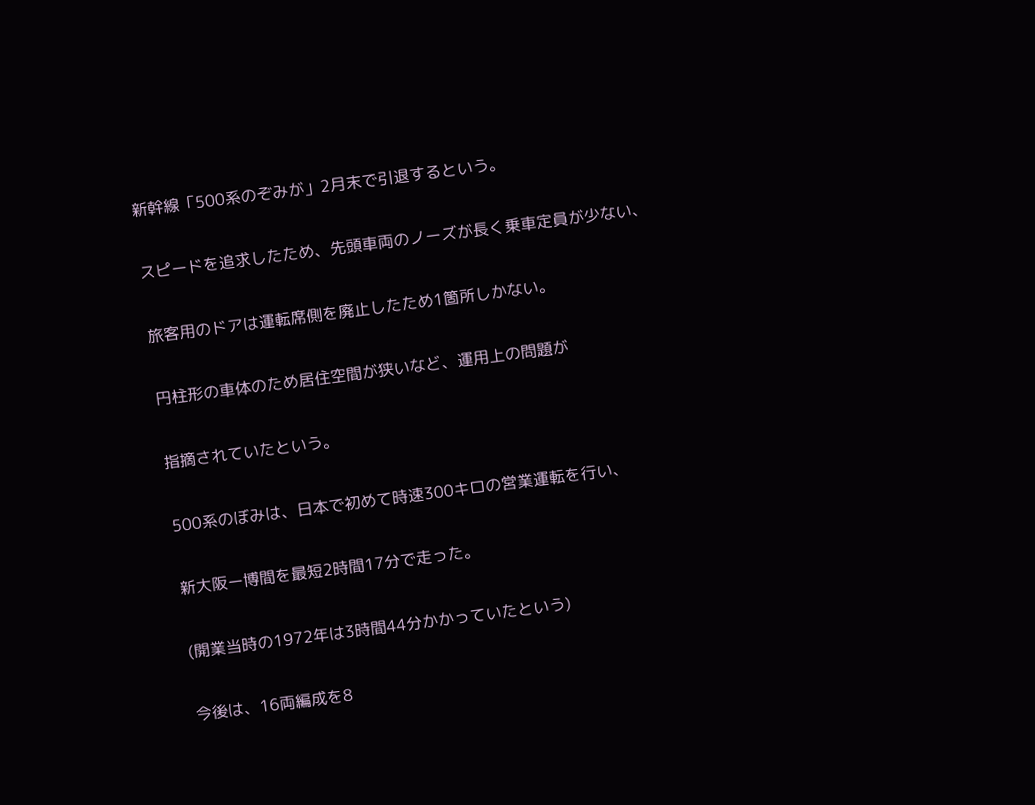新幹線「500系のぞみが」2月末で引退するという。

スピードを追求したため、先頭車両のノーズが長く乗車定員が少ない、

旅客用のドアは運転席側を廃止したため1箇所しかない。

円柱形の車体のため居住空間が狭いなど、運用上の問題が

指摘されていたという。

500系のぼみは、日本で初めて時速300キロの営業運転を行い、

新大阪ー博間を最短2時間17分で走った。

(開業当時の1972年は3時間44分かかっていたという)

今後は、16両編成を8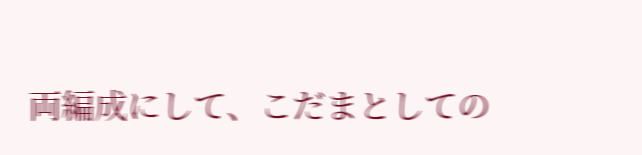両編成にして、こだまとしての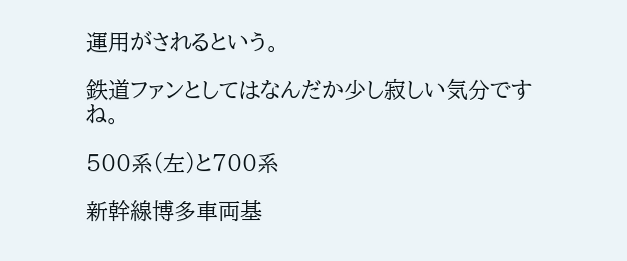運用がされるという。

鉄道ファンとしてはなんだか少し寂しい気分ですね。

500系(左)と700系

新幹線博多車両基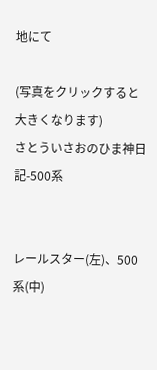地にて

(写真をクリックすると大きくなります)
さとういさおのひま神日記-500系


レールスター(左)、500系(中)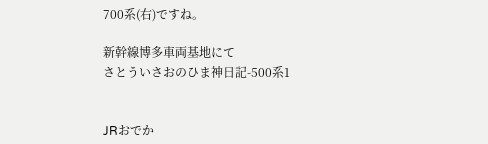700系(右)ですね。

新幹線博多車両基地にて
さとういさおのひま神日記-500系1


JRおでか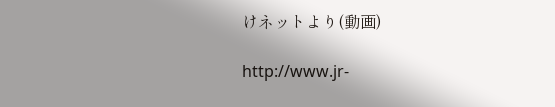けネットより(動画)

http://www.jr-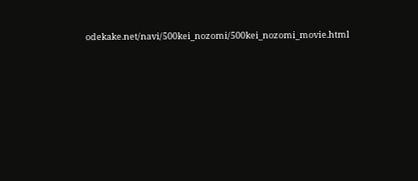odekake.net/navi/500kei_nozomi/500kei_nozomi_movie.html